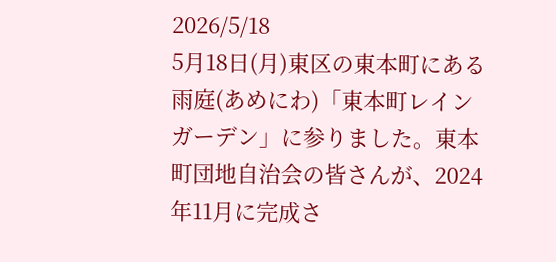2026/5/18
5月18日(月)東区の東本町にある雨庭(あめにわ)「東本町レインガーデン」に参りました。東本町団地自治会の皆さんが、2024年11月に完成さ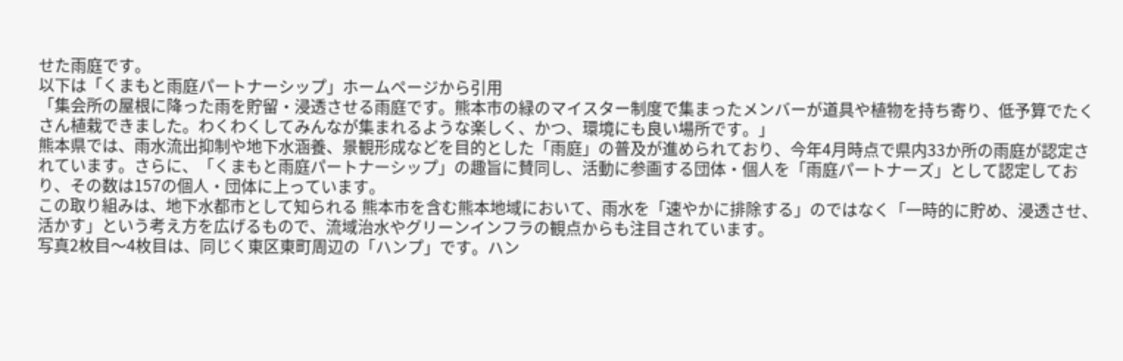せた雨庭です。
以下は「くまもと雨庭パートナーシップ」ホームページから引用
「集会所の屋根に降った雨を貯留・浸透させる雨庭です。熊本市の緑のマイスター制度で集まったメンバーが道具や植物を持ち寄り、低予算でたくさん植栽できました。わくわくしてみんなが集まれるような楽しく、かつ、環境にも良い場所です。」
熊本県では、雨水流出抑制や地下水涵養、景観形成などを目的とした「雨庭」の普及が進められており、今年4月時点で県内33か所の雨庭が認定されています。さらに、「くまもと雨庭パートナーシップ」の趣旨に賛同し、活動に参画する団体・個人を「雨庭パートナーズ」として認定しており、その数は157の個人・団体に上っています。
この取り組みは、地下水都市として知られる 熊本市を含む熊本地域において、雨水を「速やかに排除する」のではなく「一時的に貯め、浸透させ、活かす」という考え方を広げるもので、流域治水やグリーンインフラの観点からも注目されています。
写真2枚目〜4枚目は、同じく東区東町周辺の「ハンプ」です。ハン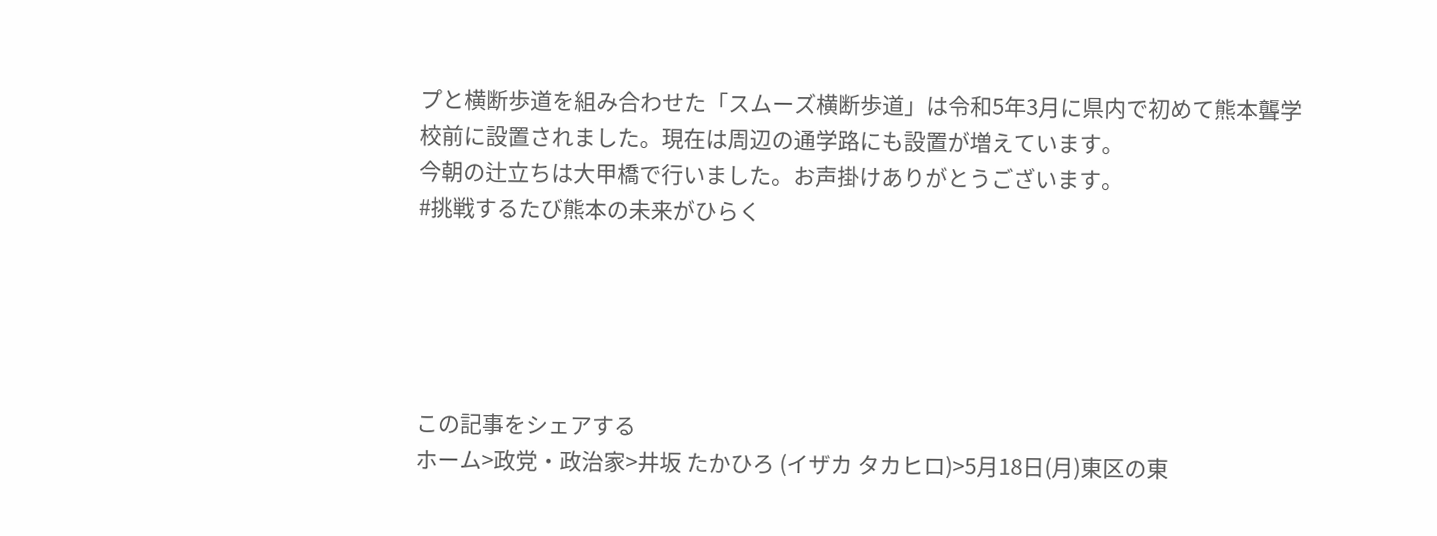プと横断歩道を組み合わせた「スムーズ横断歩道」は令和5年3月に県内で初めて熊本聾学校前に設置されました。現在は周辺の通学路にも設置が増えています。
今朝の辻立ちは大甲橋で行いました。お声掛けありがとうございます。
#挑戦するたび熊本の未来がひらく





この記事をシェアする
ホーム>政党・政治家>井坂 たかひろ (イザカ タカヒロ)>5月18日(月)東区の東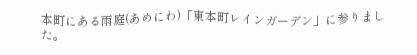本町にある雨庭(あめにわ)「東本町レインガーデン」に参りました。